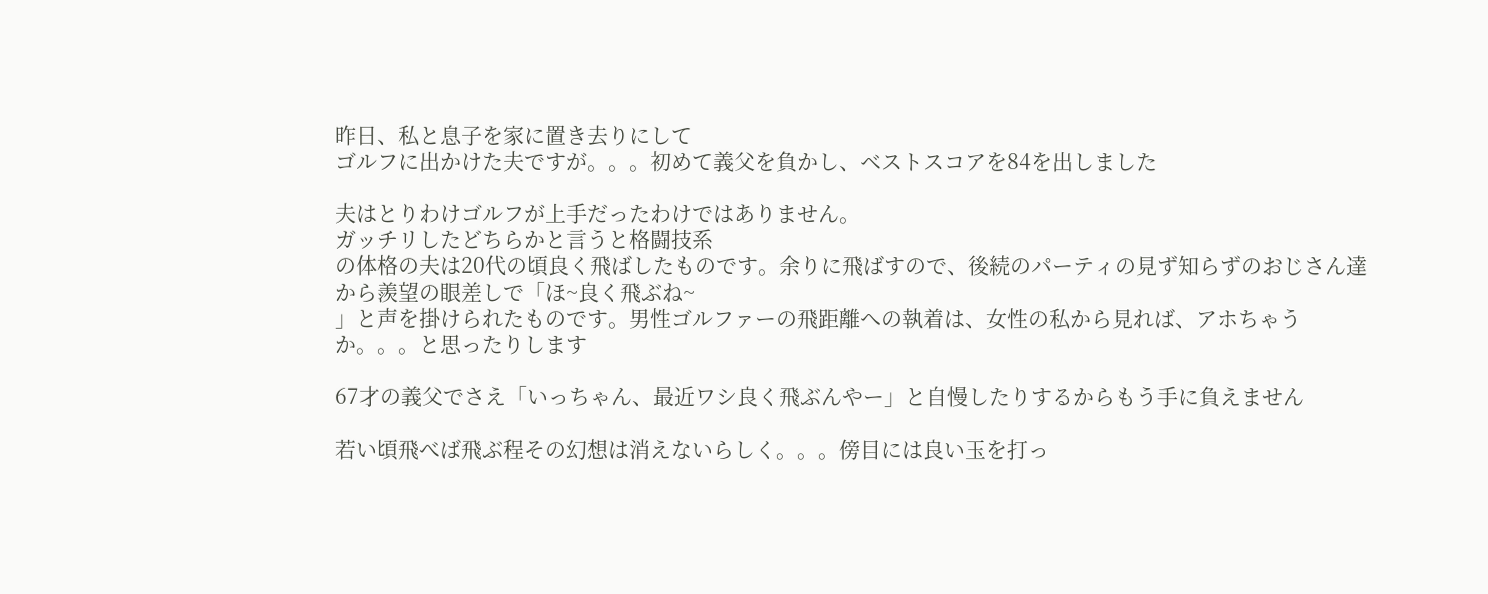昨日、私と息子を家に置き去りにして
ゴルフに出かけた夫ですが。。。初めて義父を負かし、ベストスコアを84を出しました

夫はとりわけゴルフが上手だったわけではありません。
ガッチリしたどちらかと言うと格闘技系
の体格の夫は20代の頃良く飛ばしたものです。余りに飛ばすので、後続のパーティの見ず知らずのおじさん達から羨望の眼差しで「ほ~良く飛ぶね~
」と声を掛けられたものです。男性ゴルファーの飛距離への執着は、女性の私から見れば、アホちゃうか。。。と思ったりします

67才の義父でさえ「いっちゃん、最近ワシ良く飛ぶんやー」と自慢したりするからもう手に負えません

若い頃飛べば飛ぶ程その幻想は消えないらしく。。。傍目には良い玉を打っ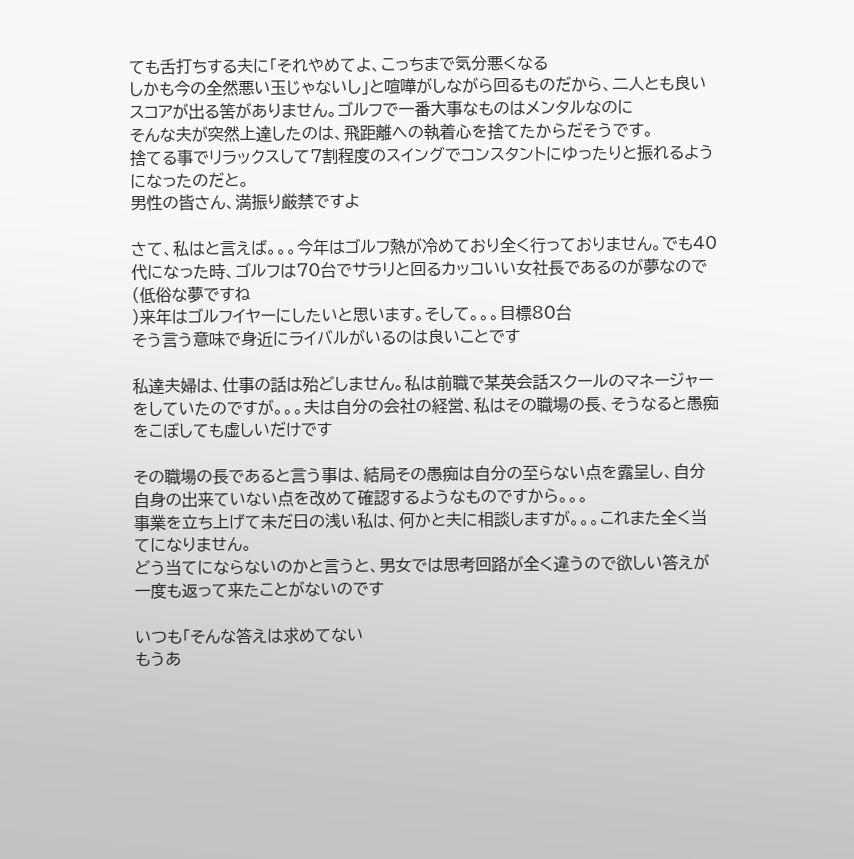ても舌打ちする夫に「それやめてよ、こっちまで気分悪くなる
しかも今の全然悪い玉じゃないし」と喧嘩がしながら回るものだから、二人とも良いスコアが出る筈がありません。ゴルフで一番大事なものはメンタルなのに
そんな夫が突然上達したのは、飛距離への執着心を捨てたからだそうです。
捨てる事でリラックスして7割程度のスイングでコンスタントにゆったりと振れるようになったのだと。
男性の皆さん、満振り厳禁ですよ

さて、私はと言えば。。。今年はゴルフ熱が冷めており全く行っておりません。でも40代になった時、ゴルフは70台でサラリと回るカッコいい女社長であるのが夢なので(低俗な夢ですね
)来年はゴルフイヤーにしたいと思います。そして。。。目標80台
そう言う意味で身近にライバルがいるのは良いことです

私達夫婦は、仕事の話は殆どしません。私は前職で某英会話スクールのマネージャーをしていたのですが。。。夫は自分の会社の経営、私はその職場の長、そうなると愚痴をこぼしても虚しいだけです

その職場の長であると言う事は、結局その愚痴は自分の至らない点を露呈し、自分自身の出来ていない点を改めて確認するようなものですから。。。
事業を立ち上げて未だ日の浅い私は、何かと夫に相談しますが。。。これまた全く当てになりません。
どう当てにならないのかと言うと、男女では思考回路が全く違うので欲しい答えが一度も返って来たことがないのです

いつも「そんな答えは求めてない
もうあ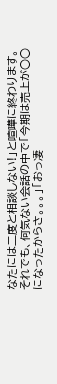なたには二度と相談しない!」と喧嘩に終わります。それでも、何気ない会話の中で「今期は売上が○○になったからさ。。。」「おっ凄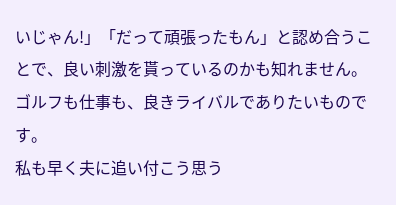いじゃん!」「だって頑張ったもん」と認め合うことで、良い刺激を貰っているのかも知れません。
ゴルフも仕事も、良きライバルでありたいものです。
私も早く夫に追い付こう思う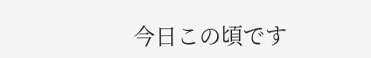今日この頃です